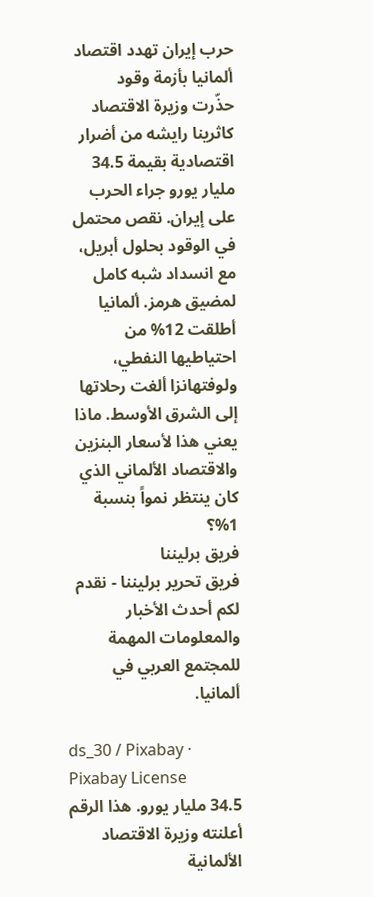حرب إيران تهدد اقتصاد ألمانيا بأزمة وقود
حذّرت وزيرة الاقتصاد كاثرينا رايشه من أضرار اقتصادية بقيمة 34.5 مليار يورو جراء الحرب على إيران. نقص محتمل في الوقود بحلول أبريل، مع انسداد شبه كامل لمضيق هرمز. ألمانيا أطلقت 12% من احتياطيها النفطي، ولوفتهانزا ألغت رحلاتها إلى الشرق الأوسط. ماذا يعني هذا لأسعار البنزين والاقتصاد الألماني الذي كان ينتظر نمواً بنسبة 1%؟
فريق برليننا
فريق تحرير برليننا - نقدم لكم أحدث الأخبار والمعلومات المهمة للمجتمع العربي في ألمانيا.

ds_30 / Pixabay · Pixabay License
34.5 مليار يورو. هذا الرقم أعلنته وزيرة الاقتصاد الألمانية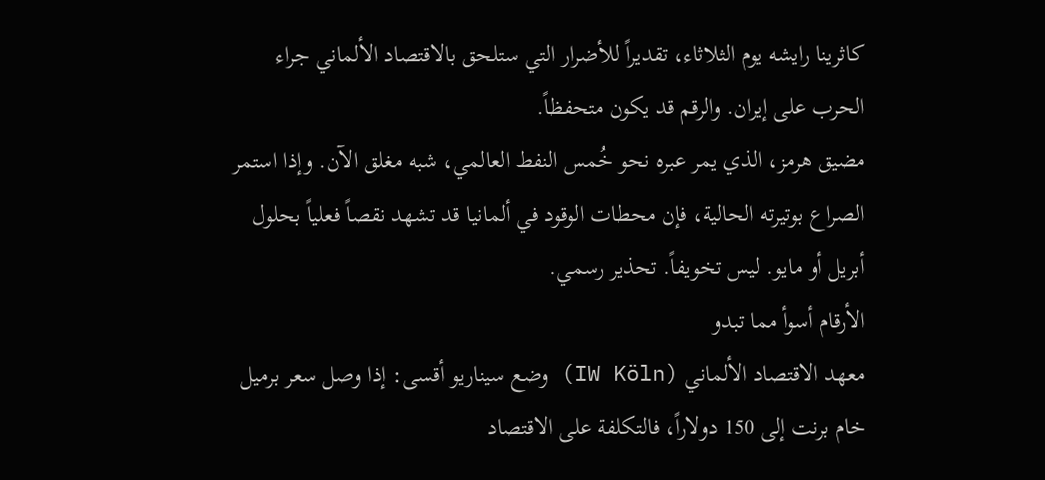كاثرينا رايشه يوم الثلاثاء، تقديراً للأضرار التي ستلحق بالاقتصاد الألماني جراء الحرب على إيران. والرقم قد يكون متحفظاً.
مضيق هرمز، الذي يمر عبره نحو خُمس النفط العالمي، شبه مغلق الآن. وإذا استمر الصراع بوتيرته الحالية، فإن محطات الوقود في ألمانيا قد تشهد نقصاً فعلياً بحلول أبريل أو مايو. ليس تخويفاً. تحذير رسمي.
الأرقام أسوأ مما تبدو
معهد الاقتصاد الألماني (IW Köln) وضع سيناريو أقسى: إذا وصل سعر برميل خام برنت إلى 150 دولاراً، فالتكلفة على الاقتصاد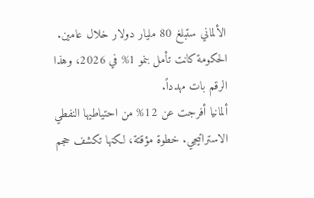الألماني ستبلغ 80 مليار دولار خلال عامين. الحكومة كانت تأمل بنمو 1% في 2026، وهذا الرقم بات مهدداً.
ألمانيا أفرجت عن 12% من احتياطيها النفطي الاستراتيجي. خطوة مؤقتة، لكنها تكشف حجم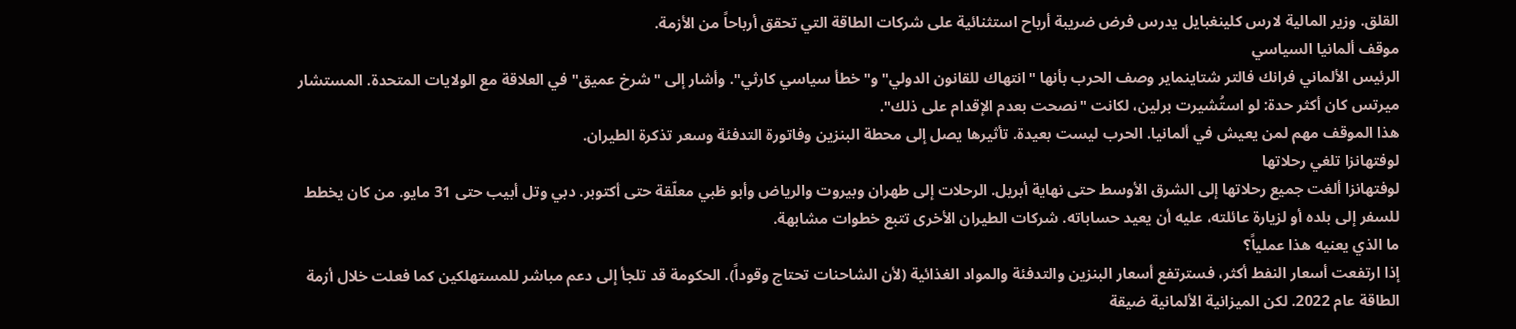القلق. وزير المالية لارس كلينغبايل يدرس فرض ضريبة أرباح استثنائية على شركات الطاقة التي تحقق أرباحاً من الأزمة.
موقف ألمانيا السياسي
الرئيس الألماني فرانك فالتر شتاينماير وصف الحرب بأنها "انتهاك للقانون الدولي" و"خطأ سياسي كارثي". وأشار إلى "شرخ عميق" في العلاقة مع الولايات المتحدة. المستشار ميرتس كان أكثر حدة: لو استُشيرت برلين، لكانت "نصحت بعدم الإقدام على ذلك".
هذا الموقف مهم لمن يعيش في ألمانيا. الحرب ليست بعيدة. تأثيرها يصل إلى محطة البنزين وفاتورة التدفئة وسعر تذكرة الطيران.
لوفتهانزا تلغي رحلاتها
لوفتهانزا ألغت جميع رحلاتها إلى الشرق الأوسط حتى نهاية أبريل. الرحلات إلى طهران وبيروت والرياض وأبو ظبي معلّقة حتى أكتوبر. دبي وتل أبيب حتى 31 مايو. من كان يخطط للسفر إلى بلده أو لزيارة عائلته، عليه أن يعيد حساباته. شركات الطيران الأخرى تتبع خطوات مشابهة.
ما الذي يعنيه هذا عملياً؟
إذا ارتفعت أسعار النفط أكثر، فسترتفع أسعار البنزين والتدفئة والمواد الغذائية (لأن الشاحنات تحتاج وقوداً). الحكومة قد تلجأ إلى دعم مباشر للمستهلكين كما فعلت خلال أزمة الطاقة عام 2022. لكن الميزانية الألمانية ضيقة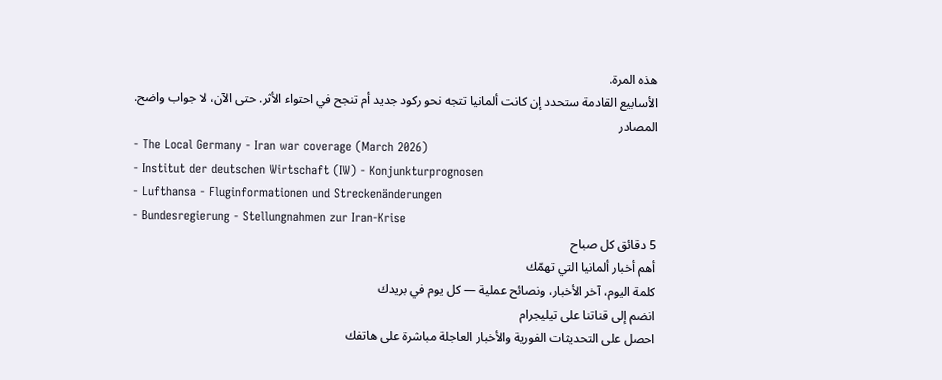هذه المرة.
الأسابيع القادمة ستحدد إن كانت ألمانيا تتجه نحو ركود جديد أم تنجح في احتواء الأثر. حتى الآن، لا جواب واضح.
المصادر
- The Local Germany - Iran war coverage (March 2026)
- Institut der deutschen Wirtschaft (IW) - Konjunkturprognosen
- Lufthansa - Fluginformationen und Streckenänderungen
- Bundesregierung - Stellungnahmen zur Iran-Krise
5 دقائق كل صباح
أهم أخبار ألمانيا التي تهمّك
كلمة اليوم، آخر الأخبار، ونصائح عملية — كل يوم في بريدك
انضم إلى قناتنا على تيليجرام
احصل على التحديثات الفورية والأخبار العاجلة مباشرة على هاتفك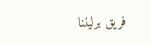فريق برليننا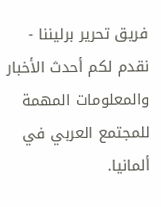فريق تحرير برليننا - نقدم لكم أحدث الأخبار والمعلومات المهمة للمجتمع العربي في ألمانيا.